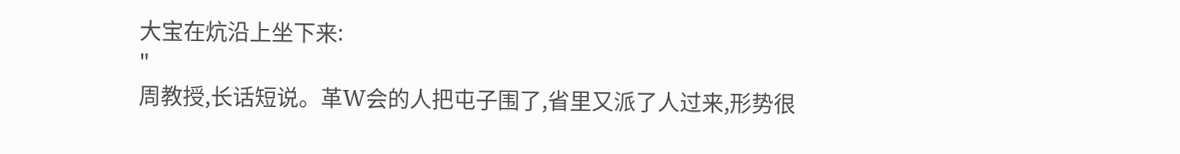大宝在炕沿上坐下来:
"
周教授,长话短说。革W会的人把屯子围了,省里又派了人过来,形势很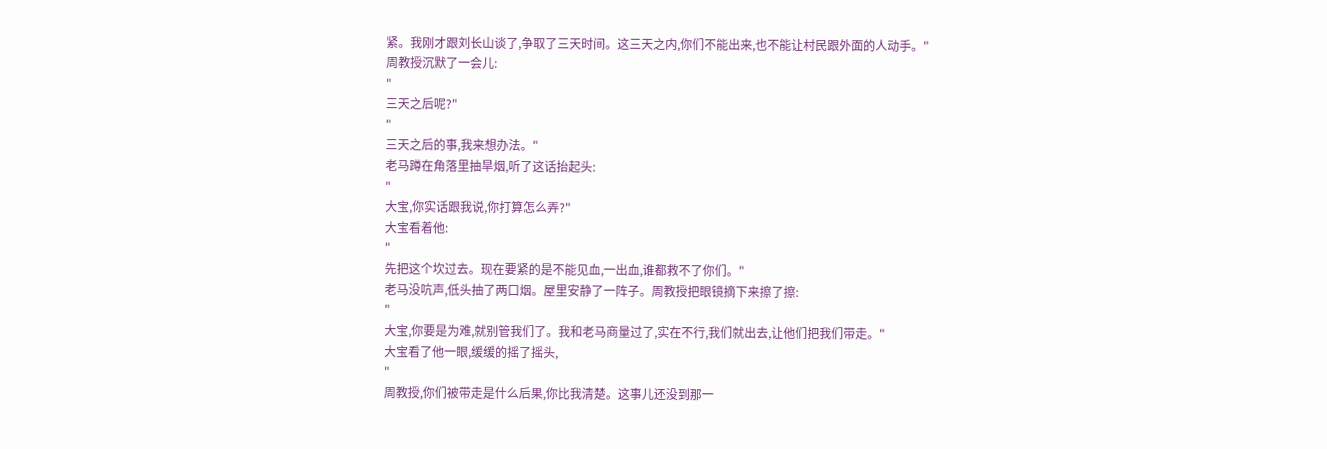紧。我刚才跟刘长山谈了,争取了三天时间。这三天之内,你们不能出来,也不能让村民跟外面的人动手。"
周教授沉默了一会儿:
"
三天之后呢?"
"
三天之后的事,我来想办法。"
老马蹲在角落里抽旱烟,听了这话抬起头:
"
大宝,你实话跟我说,你打算怎么弄?"
大宝看着他:
"
先把这个坎过去。现在要紧的是不能见血,一出血,谁都救不了你们。"
老马没吭声,低头抽了两口烟。屋里安静了一阵子。周教授把眼镜摘下来擦了擦:
"
大宝,你要是为难,就别管我们了。我和老马商量过了,实在不行,我们就出去,让他们把我们带走。"
大宝看了他一眼,缓缓的摇了摇头,
"
周教授,你们被带走是什么后果,你比我清楚。这事儿还没到那一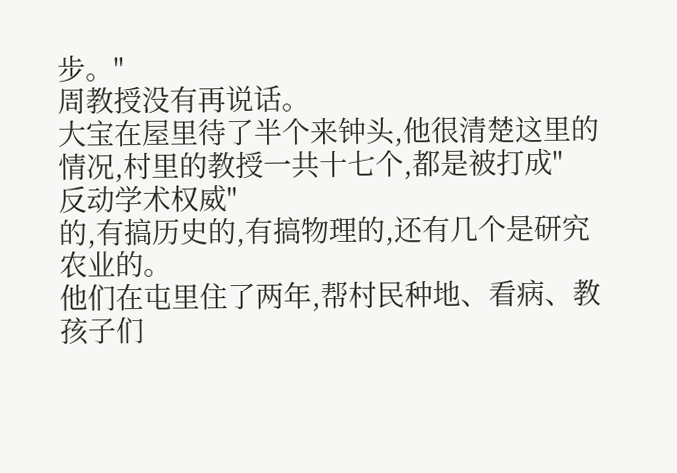步。"
周教授没有再说话。
大宝在屋里待了半个来钟头,他很清楚这里的情况,村里的教授一共十七个,都是被打成"
反动学术权威"
的,有搞历史的,有搞物理的,还有几个是研究农业的。
他们在屯里住了两年,帮村民种地、看病、教孩子们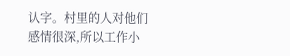认字。村里的人对他们感情很深,所以工作小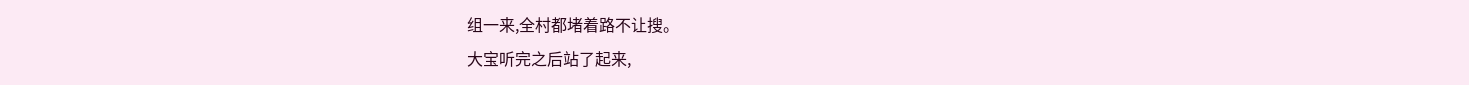组一来,全村都堵着路不让搜。
大宝听完之后站了起来,